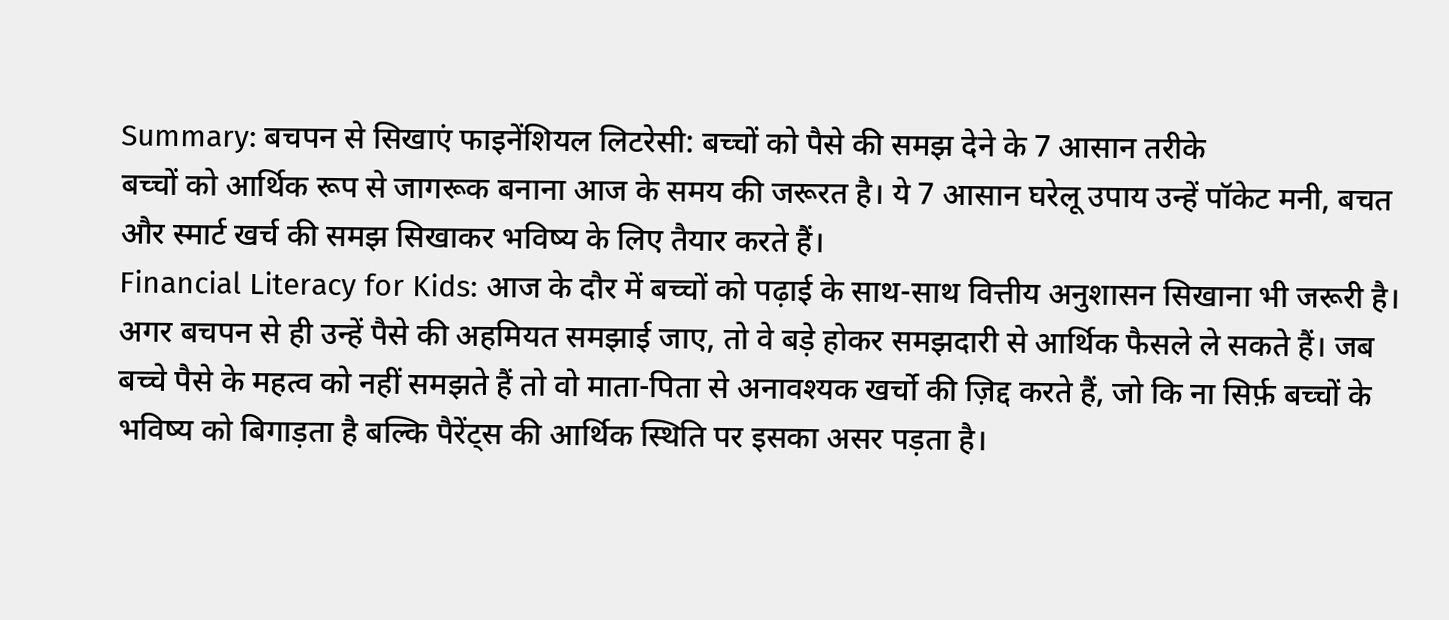Summary: बचपन से सिखाएं फाइनेंशियल लिटरेसी: बच्चों को पैसे की समझ देने के 7 आसान तरीके
बच्चों को आर्थिक रूप से जागरूक बनाना आज के समय की जरूरत है। ये 7 आसान घरेलू उपाय उन्हें पॉकेट मनी, बचत और स्मार्ट खर्च की समझ सिखाकर भविष्य के लिए तैयार करते हैं।
Financial Literacy for Kids: आज के दौर में बच्चों को पढ़ाई के साथ-साथ वित्तीय अनुशासन सिखाना भी जरूरी है। अगर बचपन से ही उन्हें पैसे की अहमियत समझाई जाए, तो वे बड़े होकर समझदारी से आर्थिक फैसले ले सकते हैं। जब बच्चे पैसे के महत्व को नहीं समझते हैं तो वो माता-पिता से अनावश्यक खर्चो की ज़िद्द करते हैं, जो कि ना सिर्फ़ बच्चों के भविष्य को बिगाड़ता है बल्कि पैरेंट्स की आर्थिक स्थिति पर इसका असर पड़ता है।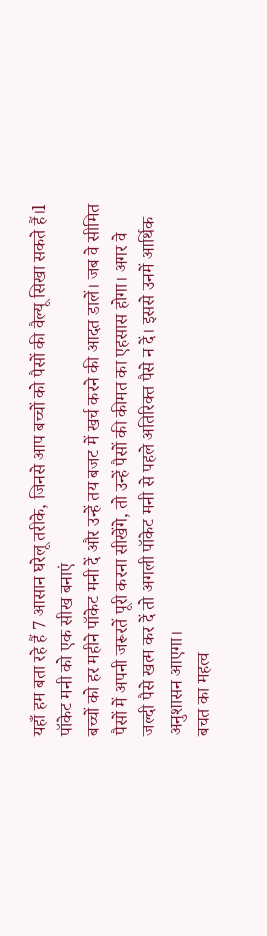यहाँ हम बता रहे हैं 7 आसान घरेलू तरीके, जिनसे आप बच्चों को पैसों की वैल्यू सिखा सकते हैं।l
पॉकेट मनी को एक सीख बनाएं
बच्चों को हर महीने पॉकेट मनी दें और उन्हें तय बजट में खर्च करने की आदत डालें। जब वे सीमित पैसों में अपनी जरूरतें पूरी करना सीखेंगे, तो उन्हें पैसों की कीमत का एहसास होगा। अगर वे जल्दी पैसे खत्म कर दें तो अगली पॉकेट मनी से पहले अतिरिक्त पैसे न दें। इससे उनमें आर्थिक अनुशासन आएगा।
बचत का महत्व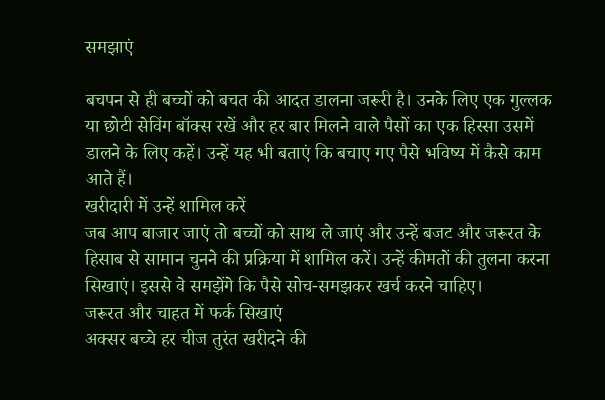समझाएं

बचपन से ही बच्चों को बचत की आदत डालना जरूरी है। उनके लिए एक गुल्लक या छोटी सेविंग बॉक्स रखें और हर बार मिलने वाले पैसों का एक हिस्सा उसमें डालने के लिए कहें। उन्हें यह भी बताएं कि बचाए गए पैसे भविष्य में कैसे काम आते हैं।
खरीदारी में उन्हें शामिल करें
जब आप बाजार जाएं तो बच्चों को साथ ले जाएं और उन्हें बजट और जरूरत के हिसाब से सामान चुनने की प्रक्रिया में शामिल करें। उन्हें कीमतों की तुलना करना सिखाएं। इससे वे समझेंगे कि पैसे सोच-समझकर खर्च करने चाहिए।
जरूरत और चाहत में फर्क सिखाएं
अक्सर बच्चे हर चीज तुरंत खरीदने की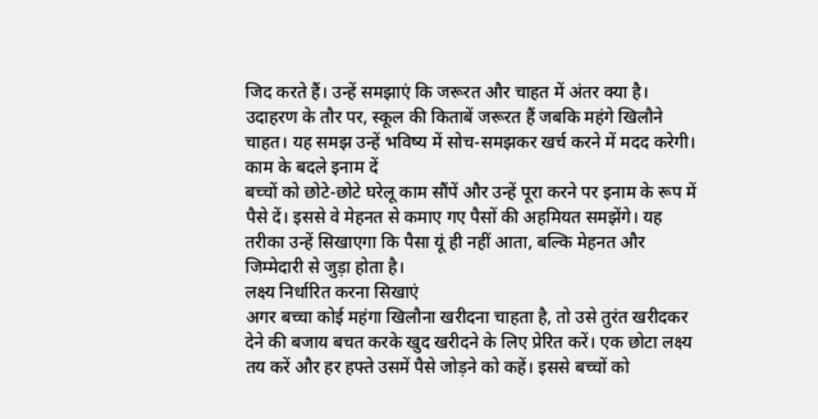जिद करते हैं। उन्हें समझाएं कि जरूरत और चाहत में अंतर क्या है। उदाहरण के तौर पर, स्कूल की किताबें जरूरत हैं जबकि महंगे खिलौने चाहत। यह समझ उन्हें भविष्य में सोच-समझकर खर्च करने में मदद करेगी।
काम के बदले इनाम दें
बच्चों को छोटे-छोटे घरेलू काम सौंपें और उन्हें पूरा करने पर इनाम के रूप में पैसे दें। इससे वे मेहनत से कमाए गए पैसों की अहमियत समझेंगे। यह तरीका उन्हें सिखाएगा कि पैसा यूं ही नहीं आता, बल्कि मेहनत और जिम्मेदारी से जुड़ा होता है।
लक्ष्य निर्धारित करना सिखाएं
अगर बच्चा कोई महंगा खिलौना खरीदना चाहता है, तो उसे तुरंत खरीदकर देने की बजाय बचत करके खुद खरीदने के लिए प्रेरित करें। एक छोटा लक्ष्य तय करें और हर हफ्ते उसमें पैसे जोड़ने को कहें। इससे बच्चों को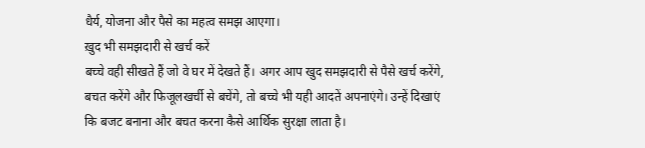धैर्य, योजना और पैसे का महत्व समझ आएगा।
ख़ुद भी समझदारी से खर्च करें
बच्चे वही सीखते हैं जो वे घर में देखते हैं। अगर आप खुद समझदारी से पैसे खर्च करेंगे, बचत करेंगे और फिजूलखर्ची से बचेंगे, तो बच्चे भी यही आदतें अपनाएंगे। उन्हें दिखाएं कि बजट बनाना और बचत करना कैसे आर्थिक सुरक्षा लाता है।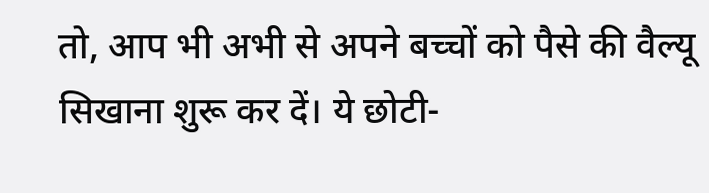तो, आप भी अभी से अपने बच्चों को पैसे की वैल्यू सिखाना शुरू कर दें। ये छोटी-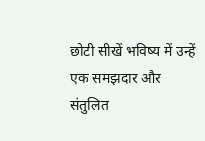छोटी सीखें भविष्य में उन्हें एक समझदार और संतुलित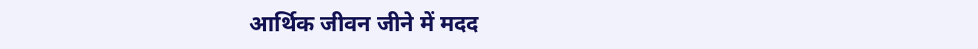आर्थिक जीवन जीने में मदद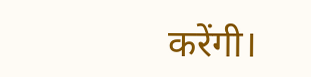करेंगी।